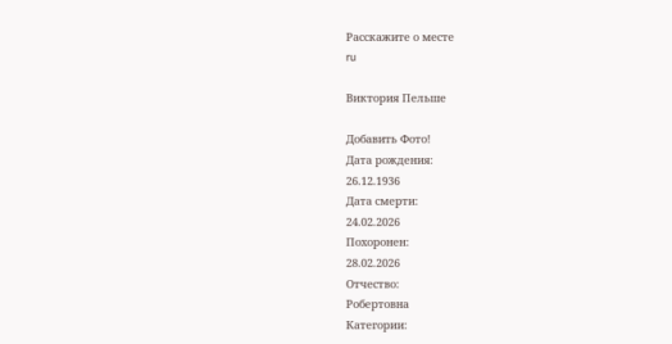Расскажите о месте
ru

Виктория Пельше

Добавить Фото!
Дата рождения:
26.12.1936
Дата смерти:
24.02.2026
Похоронен:
28.02.2026
Отчество:
Робертовна
Категории: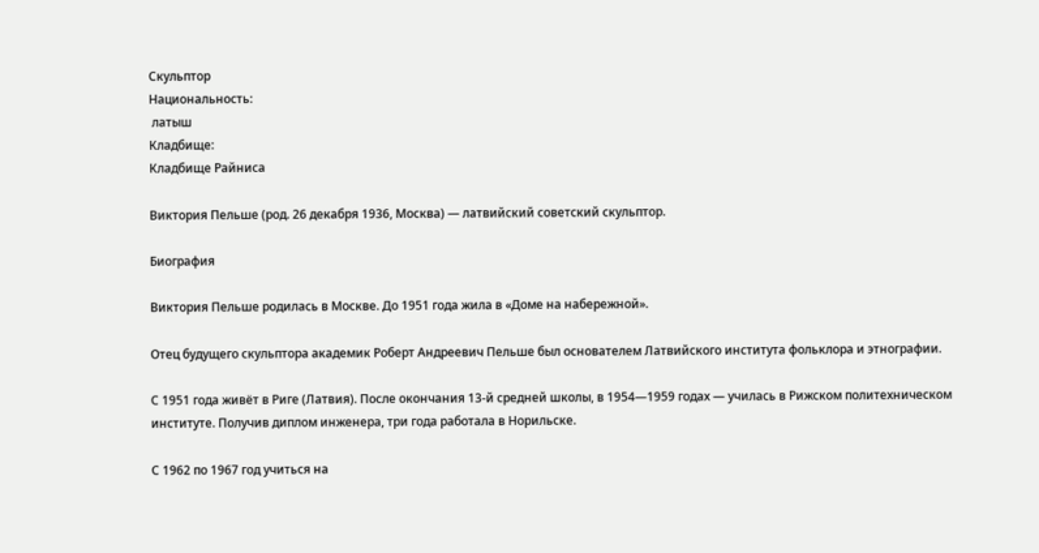Скульптор
Национальность:
 латыш
Кладбище:
Кладбище Райниса

Виктория Пельше (род. 26 декабря 1936, Москва) — латвийский советский скульптор.

Биография

Виктория Пельше родилась в Москве. До 1951 года жила в «Доме на набережной».

Отец будущего скульптора академик Роберт Андреевич Пельше был основателем Латвийского института фольклора и этнографии.

С 1951 года живёт в Риге (Латвия). После окончания 13-й средней школы, в 1954—1959 годах — училась в Рижском политехническом институте. Получив диплом инженера, три года работала в Норильске.

С 1962 по 1967 год учиться на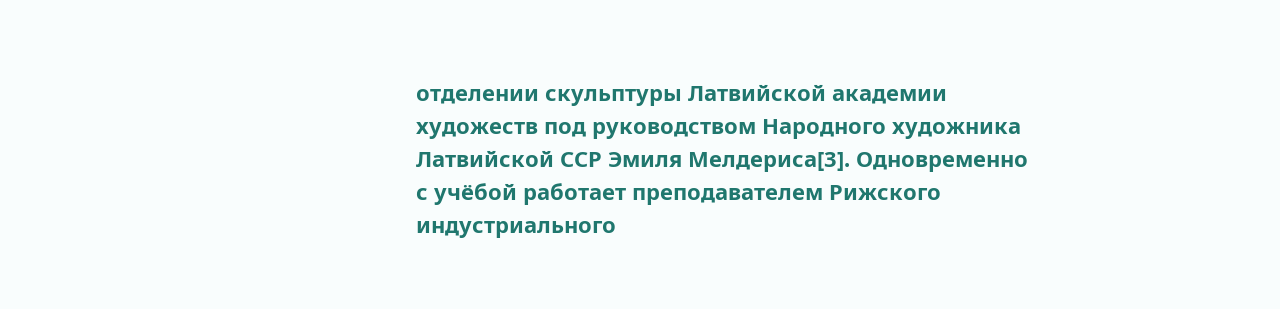отделении скульптуры Латвийской академии художеств под руководством Народного художника Латвийской ССР Эмиля Мелдериса[3]. Одновременно с учёбой работает преподавателем Рижского индустриального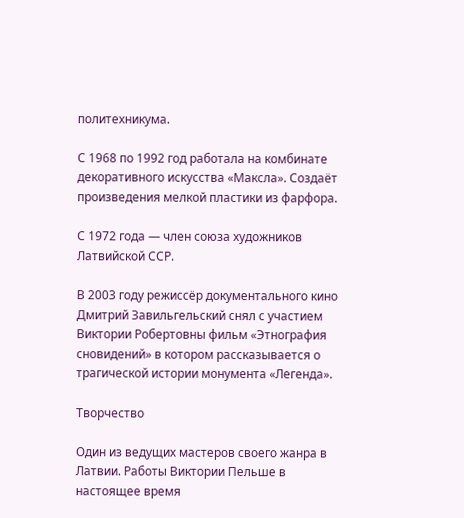политехникума.

С 1968 по 1992 год работала на комбинате декоративного искусства «Максла». Создаёт произведения мелкой пластики из фарфора.

С 1972 года — член союза художников Латвийской ССР.

В 2003 году режиссёр документального кино Дмитрий Завильгельский снял с участием Виктории Робертовны фильм «Этнография сновидений» в котором рассказывается о трагической истории монумента «Легенда».

Творчество

Один из ведущих мастеров своего жанра в Латвии. Работы Виктории Пельше в настоящее время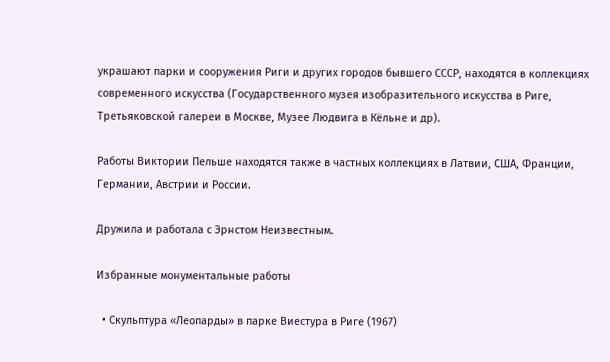украшают парки и сооружения Риги и других городов бывшего СССР, находятся в коллекциях современного искусства (Государственного музея изобразительного искусства в Риге, Третьяковской галереи в Москве, Музее Людвига в Кёльне и др).

Работы Виктории Пельше находятся также в частных коллекциях в Латвии, США, Франции, Германии, Австрии и России.

Дружила и работала с Эрнстом Неизвестным.

Избранные монументальные работы

  • Скульптура «Леопарды» в парке Виестура в Риге (1967)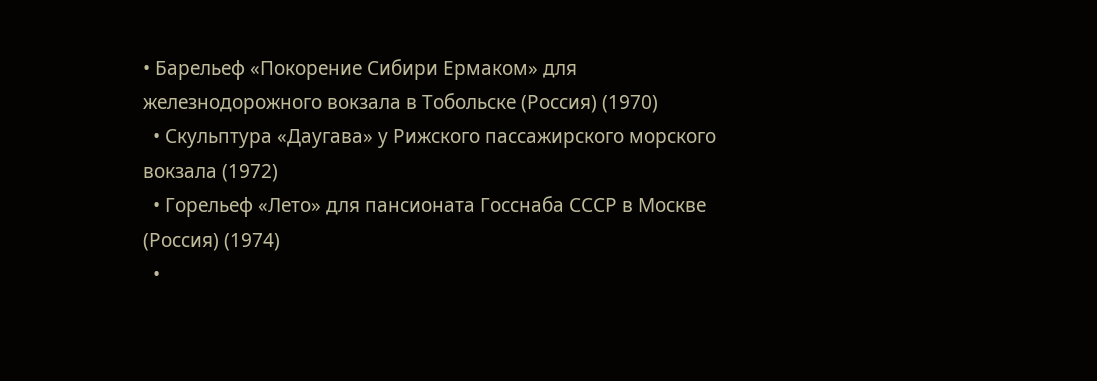• Барельеф «Покорение Сибири Ермаком» для железнодорожного вокзала в Тобольске (Россия) (1970)
  • Скульптура «Даугава» у Рижского пассажирского морского вокзала (1972)
  • Горельеф «Лето» для пансионата Госснаба СССР в Москве (Россия) (1974)
  •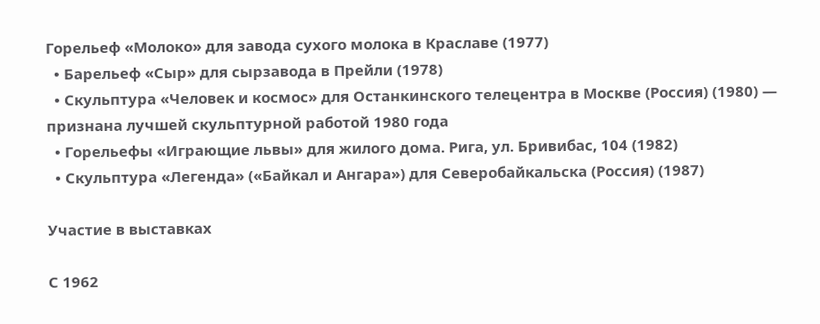Горельеф «Молоко» для завода сухого молока в Краславе (1977)
  • Барельеф «Сыр» для сырзавода в Прейли (1978)
  • Скульптура «Человек и космос» для Останкинского телецентра в Москве (Россия) (1980) — признана лучшей скульптурной работой 1980 года
  • Горельефы «Играющие львы» для жилого дома. Рига, ул. Бривибас, 104 (1982)
  • Скульптура «Легенда» («Байкал и Ангара») для Северобайкальска (Россия) (1987)

Участие в выставках

С 1962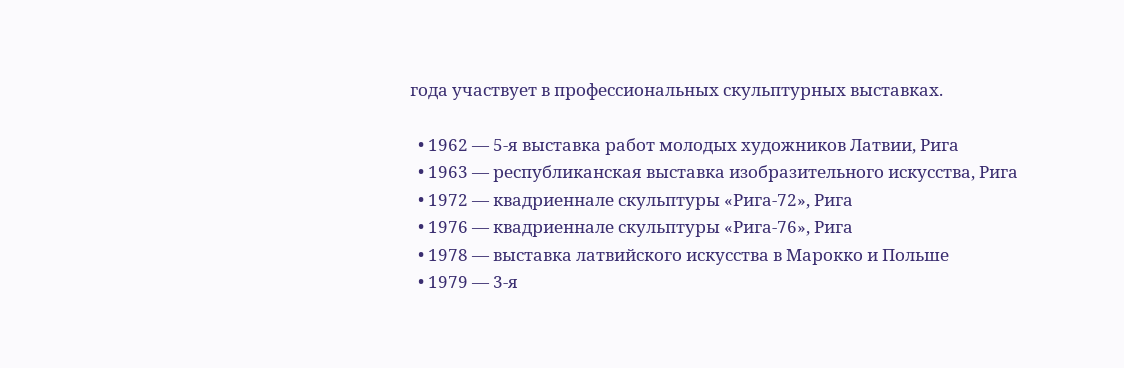года участвует в профессиональных скульптурных выставках.

  • 1962 — 5-я выставка работ молодых художников Латвии, Рига
  • 1963 — республиканская выставка изобразительного искусства, Рига
  • 1972 — квадриеннале скульптуры «Рига-72», Рига
  • 1976 — квадриеннале скульптуры «Рига-76», Рига
  • 1978 — выставка латвийского искусства в Марокко и Польше
  • 1979 — 3-я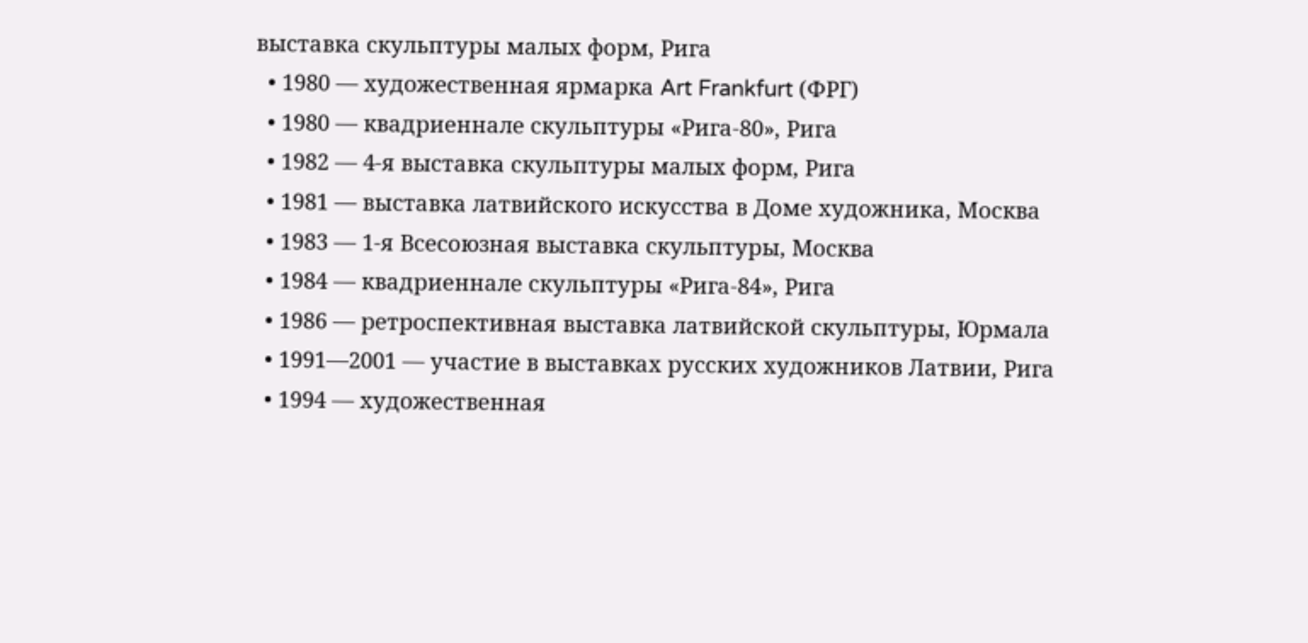выставка скульптуры малых форм, Рига
  • 1980 — художественная ярмарка Art Frankfurt (ФРГ)
  • 1980 — квадриеннале скульптуры «Рига-80», Рига
  • 1982 — 4-я выставка скульптуры малых форм, Рига
  • 1981 — выставка латвийского искусства в Доме художника, Москва
  • 1983 — 1-я Всесоюзная выставка скульптуры, Москва
  • 1984 — квадриеннале скульптуры «Рига-84», Рига
  • 1986 — ретроспективная выставка латвийской скульптуры, Юрмала
  • 1991—2001 — участие в выставках русских художников Латвии, Рига
  • 1994 — художественная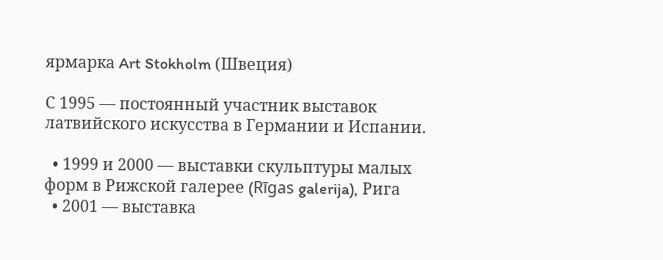ярмарка Art Stokholm (Швеция)

С 1995 — постоянный участник выставок латвийского искусства в Германии и Испании.

  • 1999 и 2000 — выставки скульптуры малых форм в Рижской галерее (Rīgas galerija), Рига
  • 2001 — выставка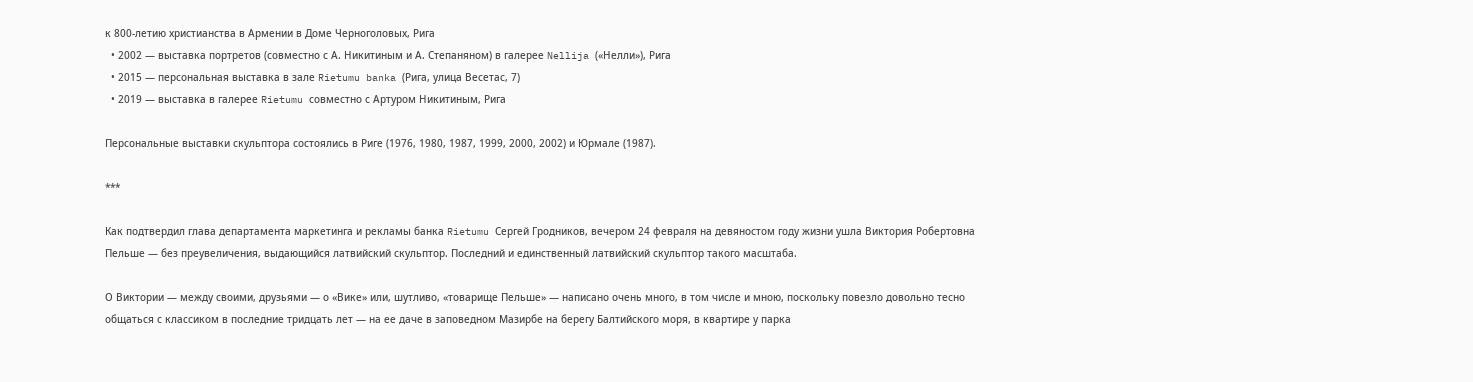к 800-летию христианства в Армении в Доме Черноголовых, Рига
  • 2002 — выставка портретов (совместно с А. Никитиным и А. Степаняном) в галерее Nellija («Нелли»), Рига
  • 2015 — персональная выставка в зале Rietumu banka (Рига, улица Весетас, 7)
  • 2019 — выставка в галерее Rietumu совместно с Артуром Никитиным, Рига

Персональные выставки скульптора состоялись в Риге (1976, 1980, 1987, 1999, 2000, 2002) и Юрмале (1987).

***

Как подтвердил глава департамента маркетинга и рекламы банка Rietumu Сергей Гродников, вечером 24 февраля на девяностом году жизни ушла Виктория Робертовна Пельше — без преувеличения, выдающийся латвийский скульптор. Последний и единственный латвийский скульптор такого масштаба.

О Виктории — между своими, друзьями — о «Вике» или, шутливо, «товарище Пельше» — написано очень много, в том числе и мною, поскольку повезло довольно тесно общаться с классиком в последние тридцать лет — на ее даче в заповедном Мазирбе на берегу Балтийского моря, в квартире у парка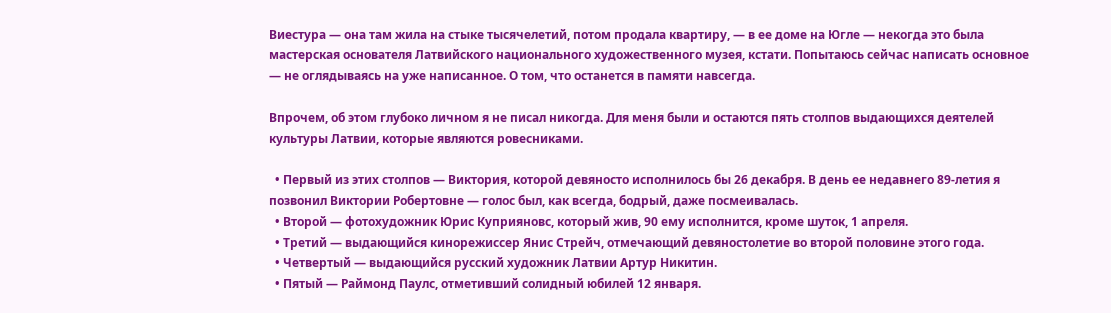Виестура — она там жила на стыке тысячелетий, потом продала квартиру, — в ее доме на Югле — некогда это была мастерская основателя Латвийского национального художественного музея, кстати. Попытаюсь сейчас написать основное — не оглядываясь на уже написанное. О том, что останется в памяти навсегда.

Впрочем, об этом глубоко личном я не писал никогда. Для меня были и остаются пять столпов выдающихся деятелей культуры Латвии, которые являются ровесниками.

  • Первый из этих столпов — Виктория, которой девяносто исполнилось бы 26 декабря. В день ее недавнего 89-летия я позвонил Виктории Робертовне — голос был, как всегда, бодрый, даже посмеивалась.
  • Второй — фотохудожник Юрис Куприяновс, который жив, 90 ему исполнится, кроме шуток, 1 апреля.
  • Третий — выдающийся кинорежиссер Янис Стрейч, отмечающий девяностолетие во второй половине этого года.
  • Четвертый — выдающийся русский художник Латвии Артур Никитин.
  • Пятый — Раймонд Паулс, отметивший солидный юбилей 12 января.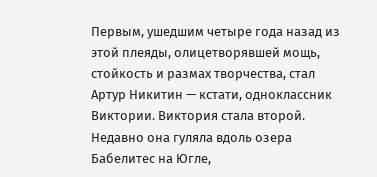Первым, ушедшим четыре года назад из этой плеяды, олицетворявшей мощь, стойкость и размах творчества, стал Артур Никитин — кстати, одноклассник Виктории. Виктория стала второй. Недавно она гуляла вдоль озера Бабелитес на Югле,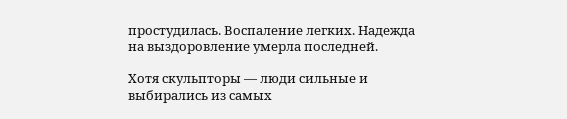простудилась. Воспаление легких. Надежда на выздоровление умерла последней.

Хотя скульпторы — люди сильные и выбирались из самых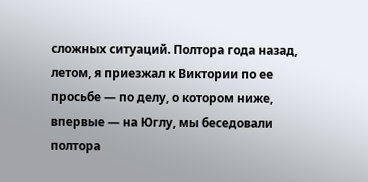сложных ситуаций. Полтора года назад, летом, я приезжал к Виктории по ее просьбе — по делу, о котором ниже, впервые — на Юглу, мы беседовали полтора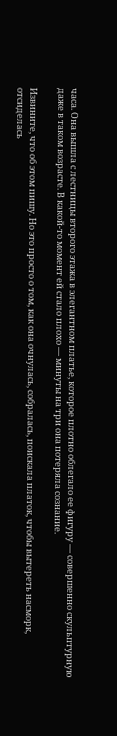часа. Она вышла с лестницы второго этажа в элегантном платье, которое плотно облегало ее фигуру — совершенно скульптурную даже в таком возрасте. В какой-то момент ей стало плохо — минуты на три она потеряла сознание.

Извините, что об этом пишу. Но это просто о том, как она очнулась, собралась, поискала платок, чтобы вытереть насморк, отсиделась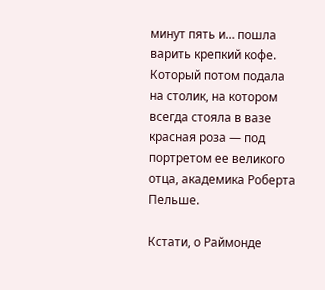минут пять и… пошла варить крепкий кофе. Который потом подала на столик, на котором всегда стояла в вазе красная роза — под портретом ее великого отца, академика Роберта Пельше.

Кстати, о Раймонде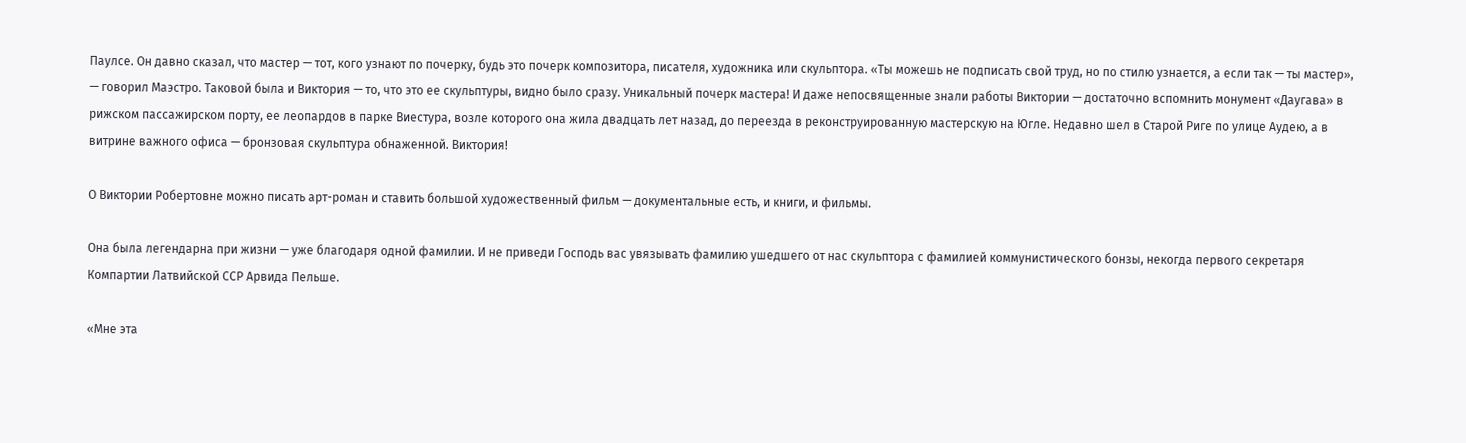Паулсе. Он давно сказал, что мастер — тот, кого узнают по почерку, будь это почерк композитора, писателя, художника или скульптора. «Ты можешь не подписать свой труд, но по стилю узнается, а если так — ты мастер», — говорил Маэстро. Таковой была и Виктория — то, что это ее скульптуры, видно было сразу. Уникальный почерк мастера! И даже непосвященные знали работы Виктории — достаточно вспомнить монумент «Даугава» в рижском пассажирском порту, ее леопардов в парке Виестура, возле которого она жила двадцать лет назад, до переезда в реконструированную мастерскую на Югле. Недавно шел в Старой Риге по улице Аудею, а в витрине важного офиса — бронзовая скульптура обнаженной. Виктория!

О Виктории Робертовне можно писать арт-роман и ставить большой художественный фильм — документальные есть, и книги, и фильмы.

Она была легендарна при жизни — уже благодаря одной фамилии. И не приведи Господь вас увязывать фамилию ушедшего от нас скульптора с фамилией коммунистического бонзы, некогда первого секретаря Компартии Латвийской ССР Арвида Пельше.

«Мне эта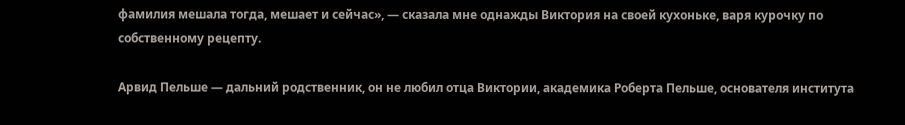фамилия мешала тогда, мешает и сейчас», — сказала мне однажды Виктория на своей кухоньке, варя курочку по собственному рецепту.

Арвид Пельше — дальний родственник, он не любил отца Виктории, академика Роберта Пельше, основателя института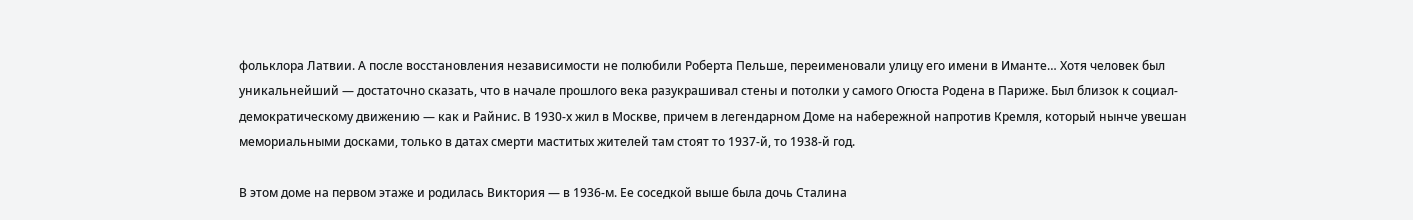фольклора Латвии. А после восстановления независимости не полюбили Роберта Пельше, переименовали улицу его имени в Иманте… Хотя человек был уникальнейший — достаточно сказать, что в начале прошлого века разукрашивал стены и потолки у самого Огюста Родена в Париже. Был близок к социал-демократическому движению — как и Райнис. В 1930-х жил в Москве, причем в легендарном Доме на набережной напротив Кремля, который нынче увешан мемориальными досками, только в датах смерти маститых жителей там стоят то 1937-й, то 1938-й год.

В этом доме на первом этаже и родилась Виктория — в 1936-м. Ее соседкой выше была дочь Сталина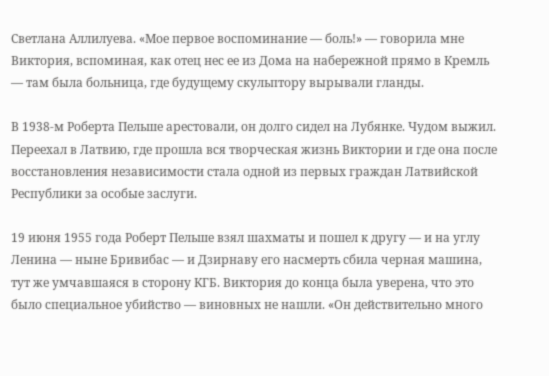Светлана Аллилуева. «Мое первое воспоминание — боль!» — говорила мне Виктория, вспоминая, как отец нес ее из Дома на набережной прямо в Кремль — там была больница, где будущему скульптору вырывали гланды.

В 1938-м Роберта Пельше арестовали, он долго сидел на Лубянке. Чудом выжил. Переехал в Латвию, где прошла вся творческая жизнь Виктории и где она после восстановления независимости стала одной из первых граждан Латвийской Республики за особые заслуги.

19 июня 1955 года Роберт Пельше взял шахматы и пошел к другу — и на углу Ленина — ныне Бривибас — и Дзирнаву его насмерть сбила черная машина, тут же умчавшаяся в сторону КГБ. Виктория до конца была уверена, что это было специальное убийство — виновных не нашли. «Он действительно много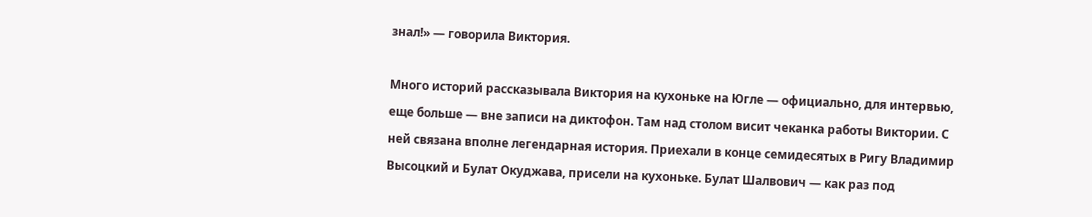знал!» — говорила Виктория.

Много историй рассказывала Виктория на кухоньке на Югле — официально, для интервью, еще больше — вне записи на диктофон. Там над столом висит чеканка работы Виктории. С ней связана вполне легендарная история. Приехали в конце семидесятых в Ригу Владимир Высоцкий и Булат Окуджава, присели на кухоньке. Булат Шалвович — как раз под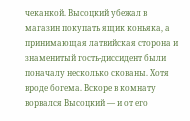чеканкой. Высоцкий убежал в магазин покупать ящик коньяка, а принимающая латвийская сторона и знаменитый гость-диссидент были поначалу несколько скованы. Хотя вроде богема. Вскоре в комнату ворвался Высоцкий — и от его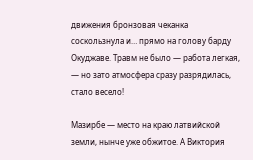движения бронзовая чеканка соскользнула и… прямо на голову барду Окуджаве. Травм не было — работа легкая, — но зато атмосфера сразу разрядилась, стало весело!

Мазирбе — место на краю латвийской земли, нынче уже обжитое. А Виктория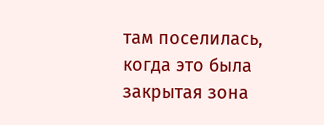там поселилась, когда это была закрытая зона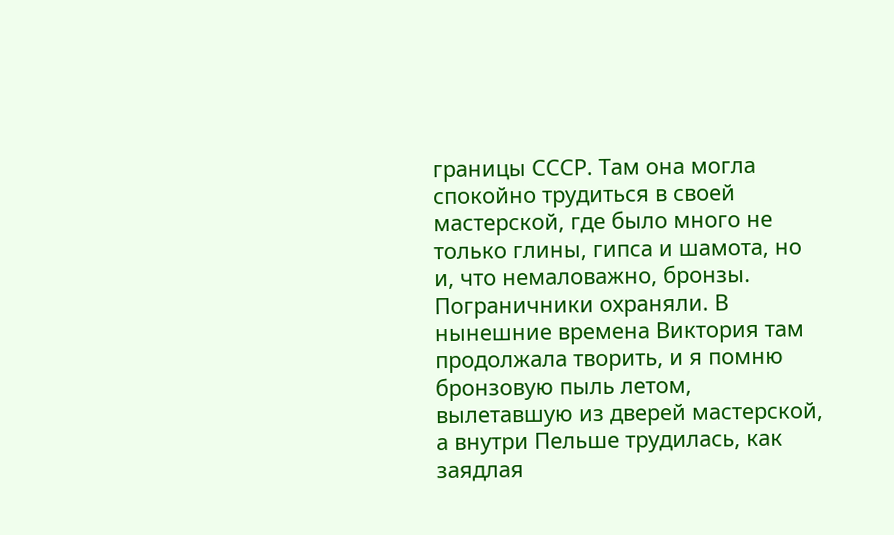границы СССР. Там она могла спокойно трудиться в своей мастерской, где было много не только глины, гипса и шамота, но и, что немаловажно, бронзы. Пограничники охраняли. В нынешние времена Виктория там продолжала творить, и я помню бронзовую пыль летом, вылетавшую из дверей мастерской, а внутри Пельше трудилась, как заядлая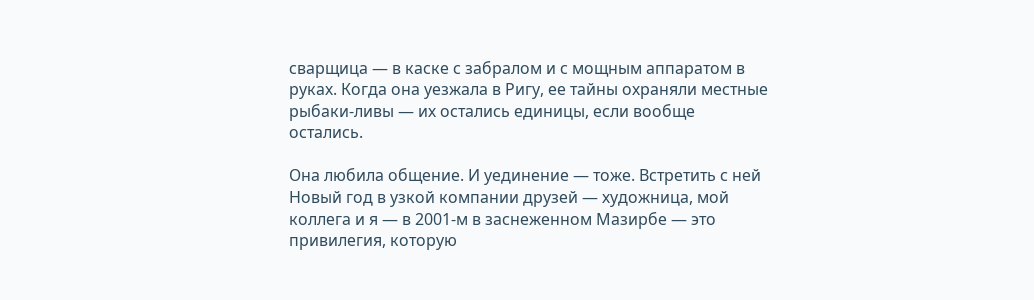сварщица — в каске с забралом и с мощным аппаратом в руках. Когда она уезжала в Ригу, ее тайны охраняли местные рыбаки-ливы — их остались единицы, если вообще остались.

Она любила общение. И уединение — тоже. Встретить с ней Новый год в узкой компании друзей — художница, мой коллега и я — в 2001-м в заснеженном Мазирбе — это привилегия, которую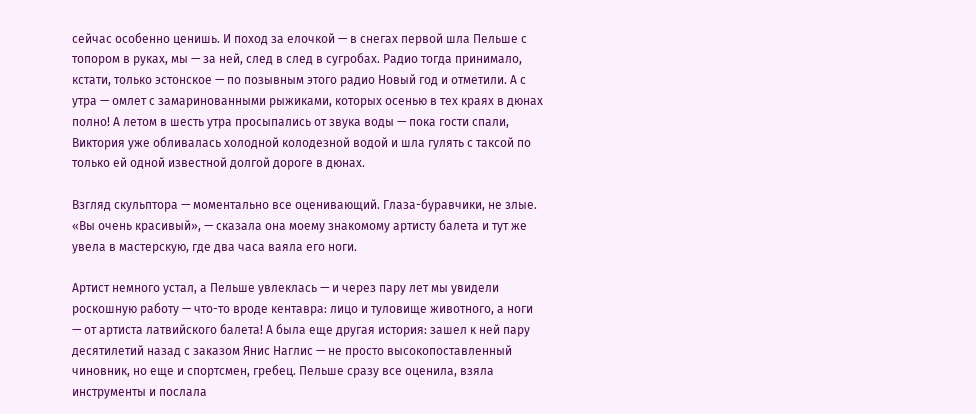сейчас особенно ценишь. И поход за елочкой — в снегах первой шла Пельше с топором в руках, мы — за ней, след в след в сугробах. Радио тогда принимало, кстати, только эстонское — по позывным этого радио Новый год и отметили. А с утра — омлет с замаринованными рыжиками, которых осенью в тех краях в дюнах полно! А летом в шесть утра просыпались от звука воды — пока гости спали, Виктория уже обливалась холодной колодезной водой и шла гулять с таксой по только ей одной известной долгой дороге в дюнах.

Взгляд скульптора — моментально все оценивающий. Глаза-буравчики, не злые. «Вы очень красивый», — сказала она моему знакомому артисту балета и тут же увела в мастерскую, где два часа ваяла его ноги.

Артист немного устал, а Пельше увлеклась — и через пару лет мы увидели роскошную работу — что-то вроде кентавра: лицо и туловище животного, а ноги — от артиста латвийского балета! А была еще другая история: зашел к ней пару десятилетий назад с заказом Янис Наглис — не просто высокопоставленный чиновник, но еще и спортсмен, гребец. Пельше сразу все оценила, взяла инструменты и послала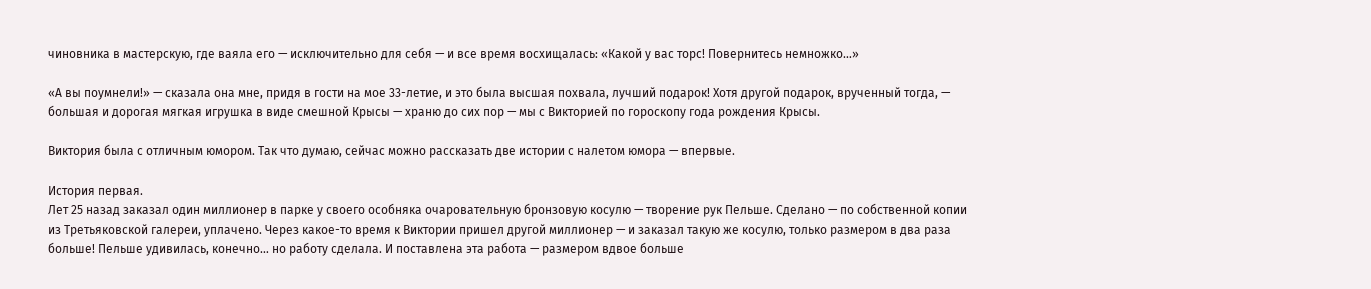чиновника в мастерскую, где ваяла его — исключительно для себя — и все время восхищалась: «Какой у вас торс! Повернитесь немножко…»

«А вы поумнели!» — сказала она мне, придя в гости на мое 33-летие, и это была высшая похвала, лучший подарок! Хотя другой подарок, врученный тогда, — большая и дорогая мягкая игрушка в виде смешной Крысы — храню до сих пор — мы с Викторией по гороскопу года рождения Крысы.

Виктория была с отличным юмором. Так что думаю, сейчас можно рассказать две истории с налетом юмора — впервые.

История первая.
Лет 25 назад заказал один миллионер в парке у своего особняка очаровательную бронзовую косулю — творение рук Пельше. Сделано — по собственной копии из Третьяковской галереи, уплачено. Через какое-то время к Виктории пришел другой миллионер — и заказал такую же косулю, только размером в два раза больше! Пельше удивилась, конечно… но работу сделала. И поставлена эта работа — размером вдвое больше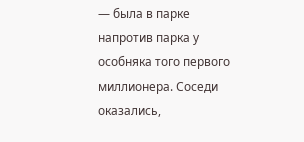— была в парке напротив парка у особняка того первого миллионера. Соседи оказались,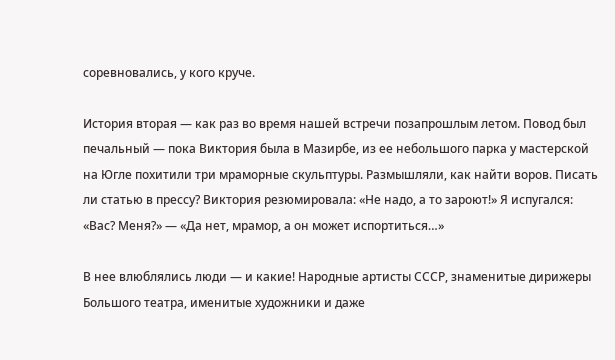соревновались, у кого круче.

История вторая — как раз во время нашей встречи позапрошлым летом. Повод был печальный — пока Виктория была в Мазирбе, из ее небольшого парка у мастерской на Югле похитили три мраморные скульптуры. Размышляли, как найти воров. Писать ли статью в прессу? Виктория резюмировала: «Не надо, а то зароют!» Я испугался: «Вас? Меня?» — «Да нет, мрамор, а он может испортиться…»

В нее влюблялись люди — и какие! Народные артисты СССР, знаменитые дирижеры Большого театра, именитые художники и даже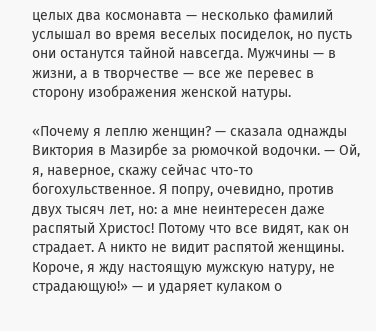целых два космонавта — несколько фамилий услышал во время веселых посиделок, но пусть они останутся тайной навсегда. Мужчины — в жизни, а в творчестве — все же перевес в сторону изображения женской натуры.

«Почему я леплю женщин? — сказала однажды Виктория в Мазирбе за рюмочкой водочки. — Ой, я, наверное, скажу сейчас что-то богохульственное. Я попру, очевидно, против двух тысяч лет, но: а мне неинтересен даже распятый Христос! Потому что все видят, как он страдает. А никто не видит распятой женщины. Короче, я жду настоящую мужскую натуру, не страдающую!» — и ударяет кулаком о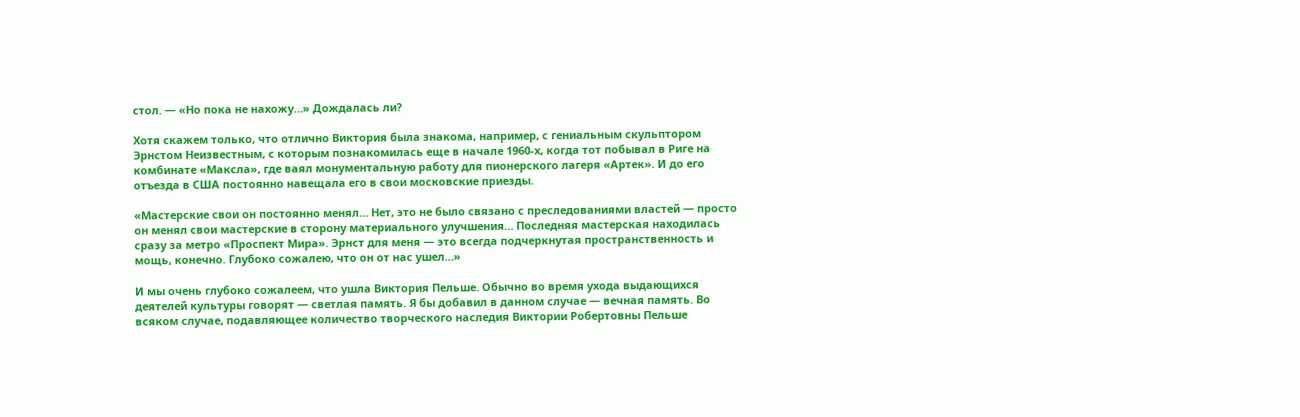стол. — «Но пока не нахожу…» Дождалась ли?

Хотя скажем только, что отлично Виктория была знакома, например, с гениальным скульптором Эрнстом Неизвестным, с которым познакомилась еще в начале 1960-х, когда тот побывал в Риге на комбинате «Максла», где ваял монументальную работу для пионерского лагеря «Артек». И до его отъезда в США постоянно навещала его в свои московские приезды.

«Мастерские свои он постоянно менял… Нет, это не было связано с преследованиями властей — просто он менял свои мастерские в сторону материального улучшения… Последняя мастерская находилась сразу за метро «Проспект Мира». Эрнст для меня — это всегда подчеркнутая пространственность и мощь, конечно. Глубоко сожалею, что он от нас ушел…»

И мы очень глубоко сожалеем, что ушла Виктория Пельше. Обычно во время ухода выдающихся деятелей культуры говорят — светлая память. Я бы добавил в данном случае — вечная память. Во всяком случае, подавляющее количество творческого наследия Виктории Робертовны Пельше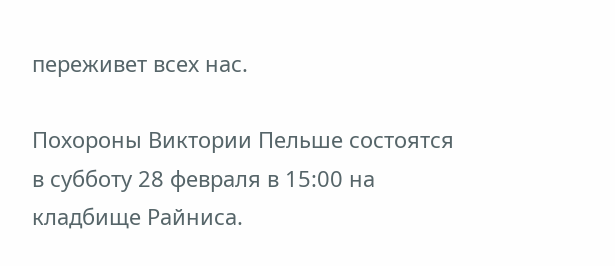переживет всех нас.

Похороны Виктории Пельше состоятся в субботу 28 февраля в 15:00 на кладбище Райниса.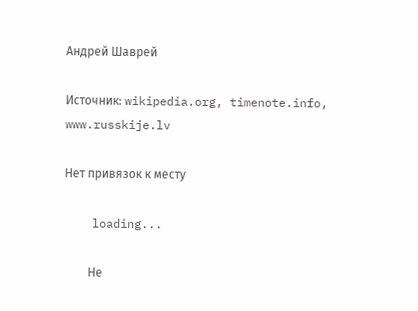Андрей Шаврей

Источник: wikipedia.org, timenote.info, www.russkije.lv

Нет привязок к месту

    loading...

        Не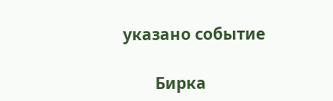указано событие

        Бирка